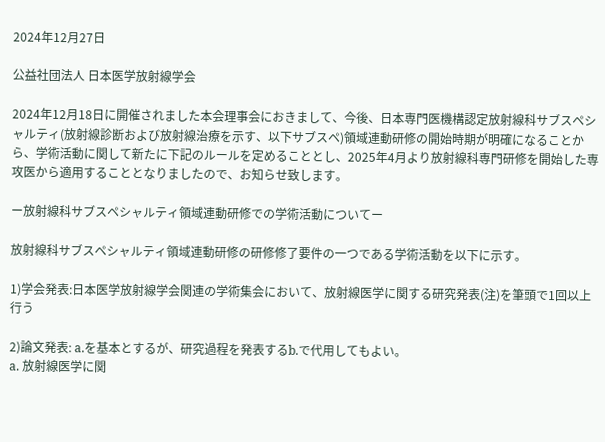2024年12月27日

公益社団法人 日本医学放射線学会

2024年12月18日に開催されました本会理事会におきまして、今後、日本専門医機構認定放射線科サブスペシャルティ(放射線診断および放射線治療を示す、以下サブスペ)領域連動研修の開始時期が明確になることから、学術活動に関して新たに下記のルールを定めることとし、2025年4月より放射線科専門研修を開始した専攻医から適用することとなりましたので、お知らせ致します。

ー放射線科サブスペシャルティ領域連動研修での学術活動についてー

放射線科サブスペシャルティ領域連動研修の研修修了要件の一つである学術活動を以下に示す。

1)学会発表:日本医学放射線学会関連の学術集会において、放射線医学に関する研究発表(注)を筆頭で1回以上行う

2)論文発表: a.を基本とするが、研究過程を発表するb.で代用してもよい。
a. 放射線医学に関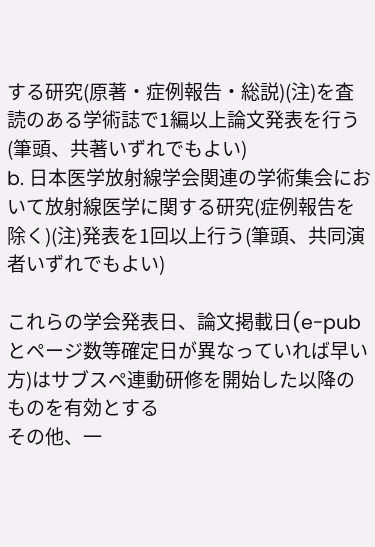する研究(原著・症例報告・総説)(注)を査読のある学術誌で1編以上論文発表を行う(筆頭、共著いずれでもよい)
b. 日本医学放射線学会関連の学術集会において放射線医学に関する研究(症例報告を除く)(注)発表を1回以上行う(筆頭、共同演者いずれでもよい)

これらの学会発表日、論文掲載日(e-pubとページ数等確定日が異なっていれば早い方)はサブスペ連動研修を開始した以降のものを有効とする
その他、一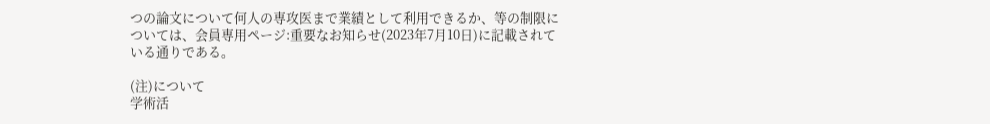つの論文について何人の専攻医まで業績として利用できるか、等の制限については、会員専用ページ:重要なお知らせ(2023年7月10日)に記載されている通りである。

(注)について
学術活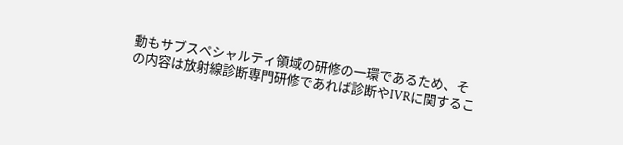動もサブスペシャルティ領域の研修の一環であるため、その内容は放射線診断専門研修であれば診断やIVRに関するこ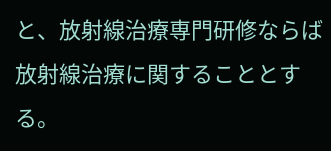と、放射線治療専門研修ならば放射線治療に関することとする。